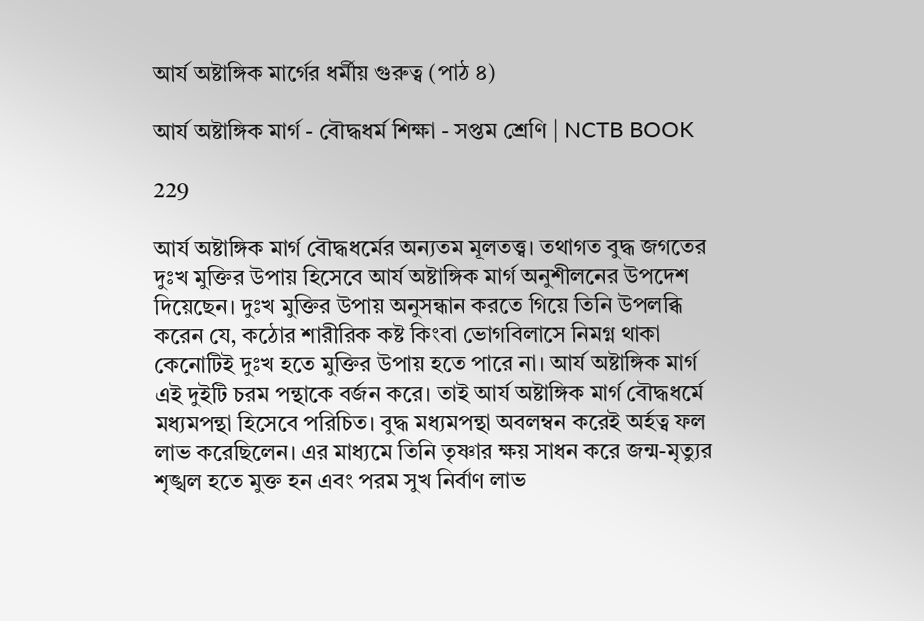আর্য অষ্টাঙ্গিক মার্গের ধর্মীয় গুরুত্ব (পাঠ ৪)

আর্য অষ্টাঙ্গিক মার্গ - বৌদ্ধধর্ম শিক্ষা - সপ্তম শ্রেণি | NCTB BOOK

229

আর্য অষ্টাঙ্গিক মার্গ বৌদ্ধধর্মের অন্যতম মূলতত্ত্ব। তথাগত বুদ্ধ জগতের দুঃখ মুক্তির উপায় হিসেবে আর্য অষ্টাঙ্গিক মার্গ অনুশীলনের উপদেশ দিয়েছেন। দুঃখ মুক্তির উপায় অনুসন্ধান করতে গিয়ে তিনি উপলব্ধি করেন যে, কঠোর শারীরিক কষ্ট কিংবা ভোগবিলাসে নিমগ্ন থাকা কেনোটিই দুঃখ হতে মুক্তির উপায় হতে পারে না। আর্য অষ্টাঙ্গিক মার্গ এই দুইটি চরম পন্থাকে বর্জন করে। তাই আর্য অষ্টাঙ্গিক মার্গ বৌদ্ধধর্মে মধ্যমপন্থা হিসেবে পরিচিত। বুদ্ধ মধ্যমপন্থা অবলম্বন করেই অর্হত্ব ফল লাভ করেছিলেন। এর মাধ্যমে তিনি তৃষ্ণার ক্ষয় সাধন করে জন্ম-মৃত্যুর শৃঙ্খল হতে মুক্ত হন এবং পরম সুখ নির্বাণ লাভ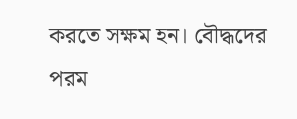করতে সক্ষম হন। বৌদ্ধদের পরম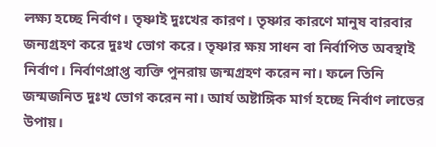লক্ষ্য হচ্ছে নির্বাণ। তৃষ্ণাই দুঃখের কারণ। তৃষ্ণার কারণে মানুষ বারবার জন্যগ্রহণ করে দুঃখ ভোগ করে। তৃষ্ণার ক্ষয় সাধন বা নির্বাপিত অবস্থাই নির্বাণ। নির্বাণপ্রাপ্ত ব্যক্তি পুনরায় জন্মগ্রহণ করেন না। ফলে তিনি জন্মজনিত দুঃখ ভোগ করেন না। আর্য অষ্টাঙ্গিক মার্গ হচ্ছে নির্বাণ লাভের উপায়।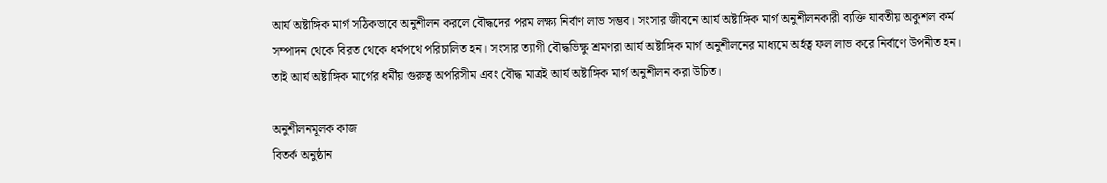আর্য অষ্টাঙ্গিক মার্গ সঠিকভাবে অনুশীলন করলে বৌদ্ধদের পরম লক্ষ্য নির্বাণ লাভ সম্ভব। সংসার জীবনে আর্য অষ্টাঙ্গিক মার্গ অনুশীলনকারী ব্যক্তি যাবতীয় অকুশল কর্ম সম্পাদন থেকে বিরত থেকে ধর্মপথে পরিচালিত হন। সংসার ত্যাগী বৌদ্ধভিক্ষু শ্রমণরা আর্য অষ্টাঙ্গিক মার্গ অনুশীলনের মাধ্যমে অর্হত্ব ফল লাভ করে নির্বাণে উপনীত হন। তাই আর্য অষ্টাঙ্গিক মার্গের ধর্মীয় গুরুত্ব অপরিসীম এবং বৌদ্ধ মাত্রই আর্য অষ্টাঙ্গিক মার্গ অনুশীলন করা উচিত।

অনুশীলনমূলক কাজ
বিতর্ক অনুষ্ঠান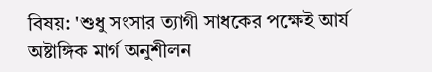বিষয়: 'শুধু সংসার ত্যাগী সাধকের পক্ষেই আর্য অষ্টাঙ্গিক মার্গ অনুশীলন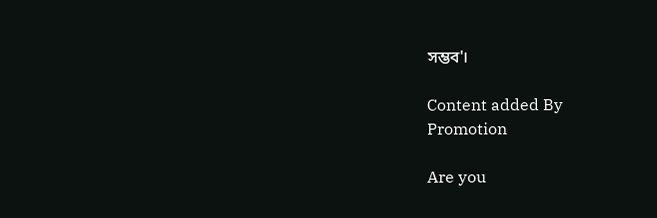সম্ভব'।

Content added By
Promotion

Are you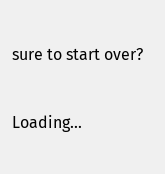sure to start over?

Loading...